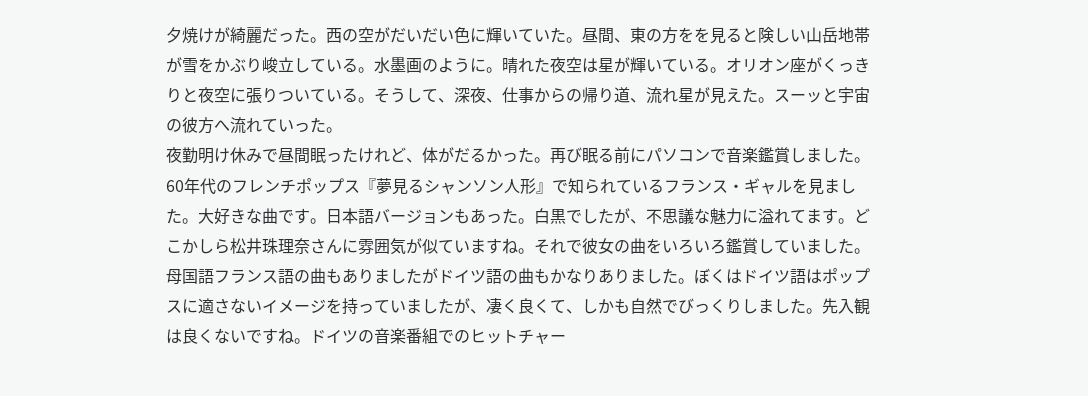夕焼けが綺麗だった。西の空がだいだい色に輝いていた。昼間、東の方をを見ると険しい山岳地帯が雪をかぶり峻立している。水墨画のように。晴れた夜空は星が輝いている。オリオン座がくっきりと夜空に張りついている。そうして、深夜、仕事からの帰り道、流れ星が見えた。スーッと宇宙の彼方へ流れていった。
夜勤明け休みで昼間眠ったけれど、体がだるかった。再び眠る前にパソコンで音楽鑑賞しました。60年代のフレンチポップス『夢見るシャンソン人形』で知られているフランス・ギャルを見ました。大好きな曲です。日本語バージョンもあった。白黒でしたが、不思議な魅力に溢れてます。どこかしら松井珠理奈さんに雰囲気が似ていますね。それで彼女の曲をいろいろ鑑賞していました。母国語フランス語の曲もありましたがドイツ語の曲もかなりありました。ぼくはドイツ語はポップスに適さないイメージを持っていましたが、凄く良くて、しかも自然でびっくりしました。先入観は良くないですね。ドイツの音楽番組でのヒットチャー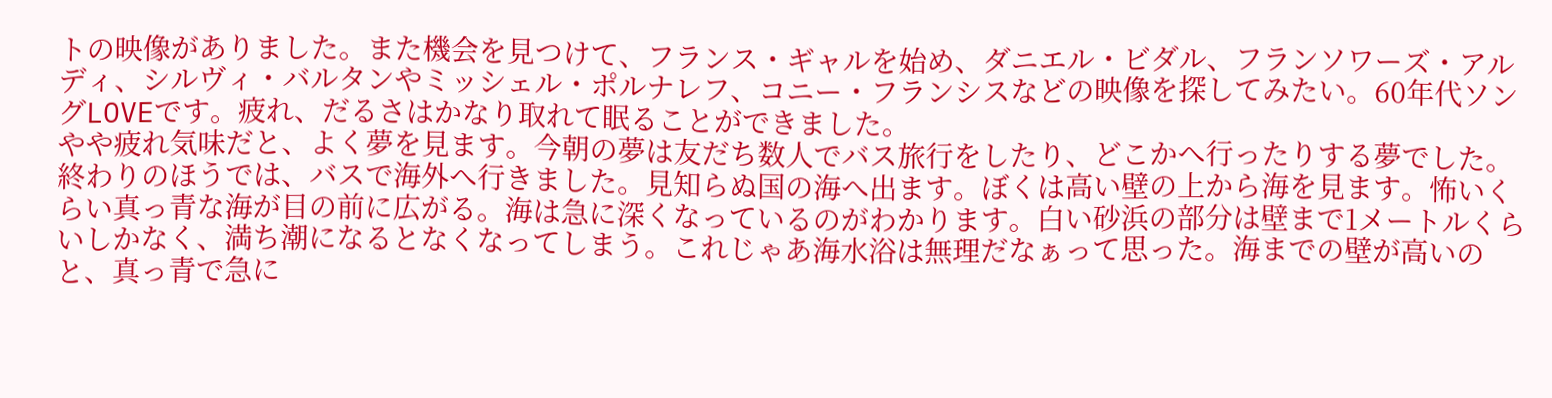トの映像がありました。また機会を見つけて、フランス・ギャルを始め、ダニエル・ビダル、フランソワーズ・アルディ、シルヴィ・バルタンやミッシェル・ポルナレフ、コニー・フランシスなどの映像を探してみたい。60年代ソングLOVEです。疲れ、だるさはかなり取れて眠ることができました。
やや疲れ気味だと、よく夢を見ます。今朝の夢は友だち数人でバス旅行をしたり、どこかへ行ったりする夢でした。終わりのほうでは、バスで海外へ行きました。見知らぬ国の海へ出ます。ぼくは高い壁の上から海を見ます。怖いくらい真っ青な海が目の前に広がる。海は急に深くなっているのがわかります。白い砂浜の部分は壁まで1メートルくらいしかなく、満ち潮になるとなくなってしまう。これじゃあ海水浴は無理だなぁって思った。海までの壁が高いのと、真っ青で急に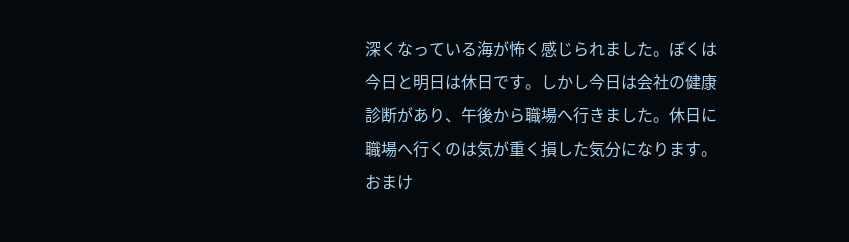深くなっている海が怖く感じられました。ぼくは今日と明日は休日です。しかし今日は会社の健康診断があり、午後から職場へ行きました。休日に職場へ行くのは気が重く損した気分になります。おまけ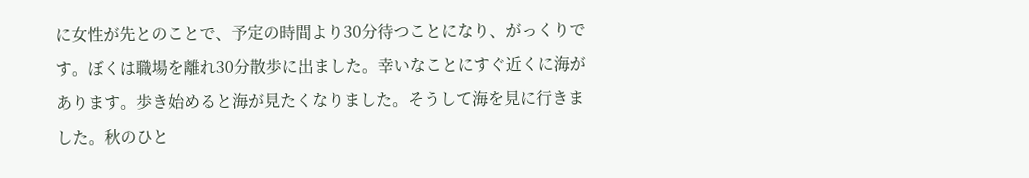に女性が先とのことで、予定の時間より30分待つことになり、がっくりです。ぼくは職場を離れ30分散歩に出ました。幸いなことにすぐ近くに海があります。歩き始めると海が見たくなりました。そうして海を見に行きました。秋のひと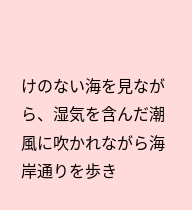けのない海を見ながら、湿気を含んだ潮風に吹かれながら海岸通りを歩き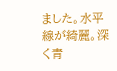ました。水平線が綺麗。深く青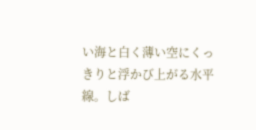い海と白く薄い空にくっきりと浮かび上がる水平線。しば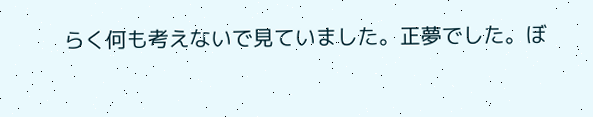らく何も考えないで見ていました。正夢でした。ぼ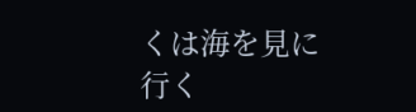くは海を見に行く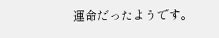運命だったようです。